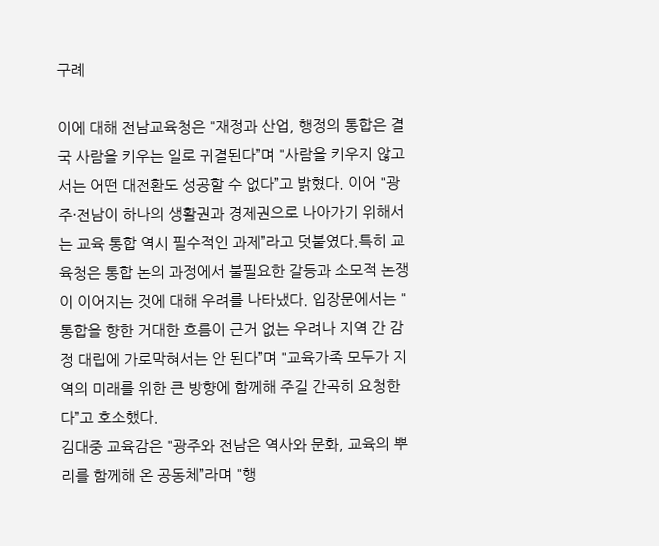구례

이에 대해 전남교육청은 "재정과 산업, 행정의 통합은 결국 사람을 키우는 일로 귀결된다”며 "사람을 키우지 않고서는 어떤 대전환도 성공할 수 없다”고 밝혔다. 이어 "광주·전남이 하나의 생활권과 경제권으로 나아가기 위해서는 교육 통합 역시 필수적인 과제”라고 덧붙였다.특히 교육청은 통합 논의 과정에서 불필요한 갈등과 소모적 논쟁이 이어지는 것에 대해 우려를 나타냈다. 입장문에서는 "통합을 향한 거대한 흐름이 근거 없는 우려나 지역 간 감정 대립에 가로막혀서는 안 된다”며 "교육가족 모두가 지역의 미래를 위한 큰 방향에 함께해 주길 간곡히 요청한다”고 호소했다.
김대중 교육감은 "광주와 전남은 역사와 문화, 교육의 뿌리를 함께해 온 공동체”라며 "행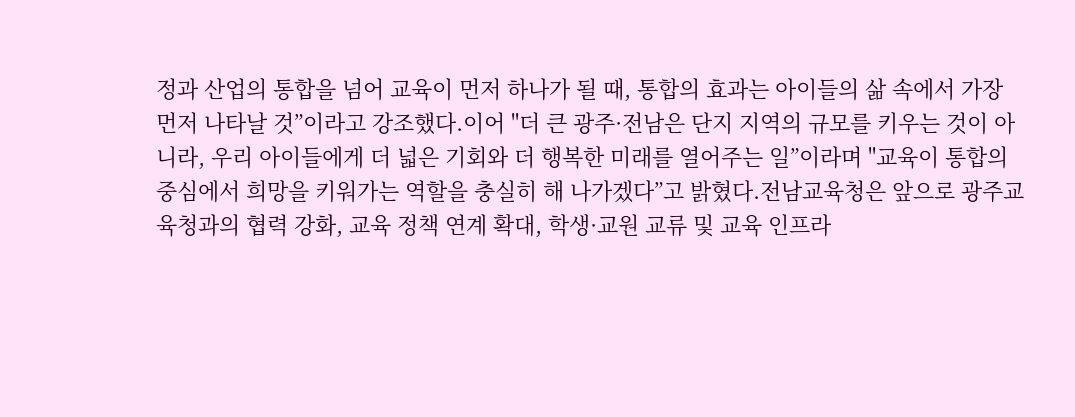정과 산업의 통합을 넘어 교육이 먼저 하나가 될 때, 통합의 효과는 아이들의 삶 속에서 가장 먼저 나타날 것”이라고 강조했다.이어 "더 큰 광주·전남은 단지 지역의 규모를 키우는 것이 아니라, 우리 아이들에게 더 넓은 기회와 더 행복한 미래를 열어주는 일”이라며 "교육이 통합의 중심에서 희망을 키워가는 역할을 충실히 해 나가겠다”고 밝혔다.전남교육청은 앞으로 광주교육청과의 협력 강화, 교육 정책 연계 확대, 학생·교원 교류 및 교육 인프라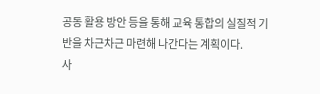공동 활용 방안 등을 통해 교육 통합의 실질적 기반을 차근차근 마련해 나간다는 계획이다.
사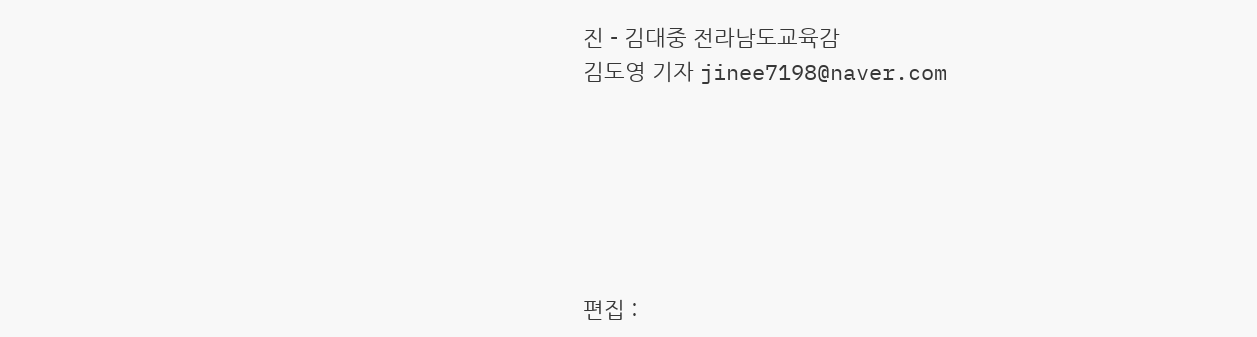진 - 김대중 전라남도교육감
김도영 기자 jinee7198@naver.com






편집 :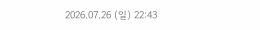2026.07.26 (일) 22:43